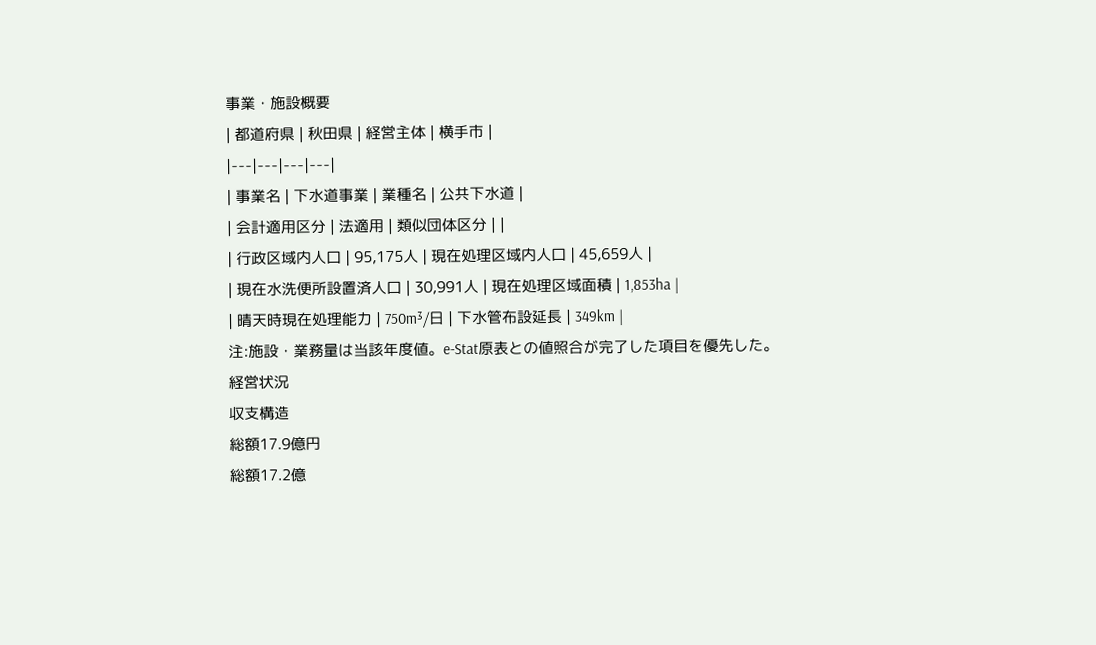事業・施設概要
| 都道府県 | 秋田県 | 経営主体 | 横手市 |
|---|---|---|---|
| 事業名 | 下水道事業 | 業種名 | 公共下水道 |
| 会計適用区分 | 法適用 | 類似団体区分 | |
| 行政区域内人口 | 95,175人 | 現在処理区域内人口 | 45,659人 |
| 現在水洗便所設置済人口 | 30,991人 | 現在処理区域面積 | 1,853ha |
| 晴天時現在処理能力 | 750m³/日 | 下水管布設延長 | 349km |
注:施設・業務量は当該年度値。e-Stat原表との値照合が完了した項目を優先した。
経営状況
収支構造
総額17.9億円
総額17.2億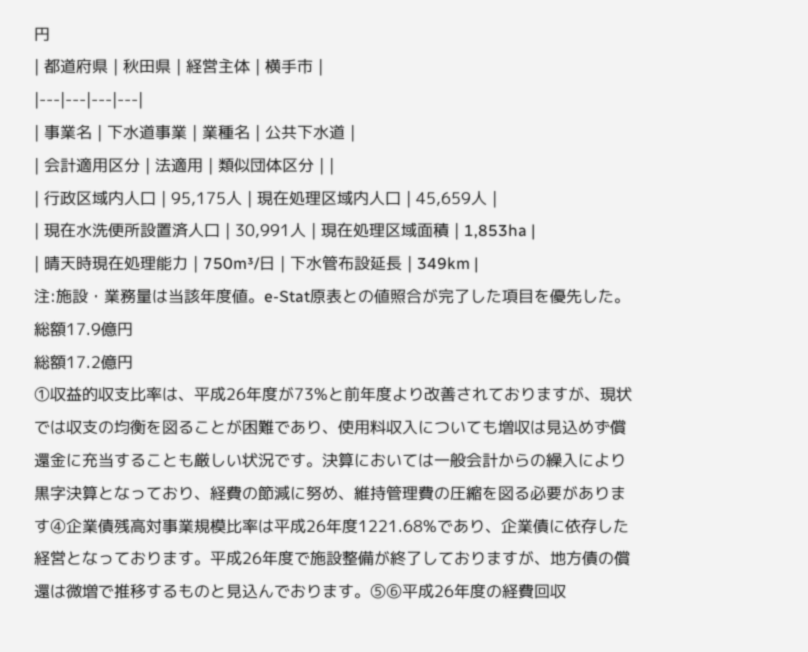円
| 都道府県 | 秋田県 | 経営主体 | 横手市 |
|---|---|---|---|
| 事業名 | 下水道事業 | 業種名 | 公共下水道 |
| 会計適用区分 | 法適用 | 類似団体区分 | |
| 行政区域内人口 | 95,175人 | 現在処理区域内人口 | 45,659人 |
| 現在水洗便所設置済人口 | 30,991人 | 現在処理区域面積 | 1,853ha |
| 晴天時現在処理能力 | 750m³/日 | 下水管布設延長 | 349km |
注:施設・業務量は当該年度値。e-Stat原表との値照合が完了した項目を優先した。
総額17.9億円
総額17.2億円
①収益的収支比率は、平成26年度が73%と前年度より改善されておりますが、現状では収支の均衡を図ることが困難であり、使用料収入についても増収は見込めず償還金に充当することも厳しい状況です。決算においては一般会計からの繰入により黒字決算となっており、経費の節減に努め、維持管理費の圧縮を図る必要があります④企業債残高対事業規模比率は平成26年度1221.68%であり、企業債に依存した経営となっております。平成26年度で施設整備が終了しておりますが、地方債の償還は微増で推移するものと見込んでおります。⑤⑥平成26年度の経費回収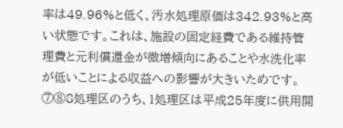率は49.96%と低く、汚水処理原価は342.93%と高い状態です。これは、施設の固定経費である維持管理費と元利償還金が微増傾向にあることや水洗化率が低いことによる収益への影響が大きいためです。⑦⑧8処理区のうち、1処理区は平成25年度に供用開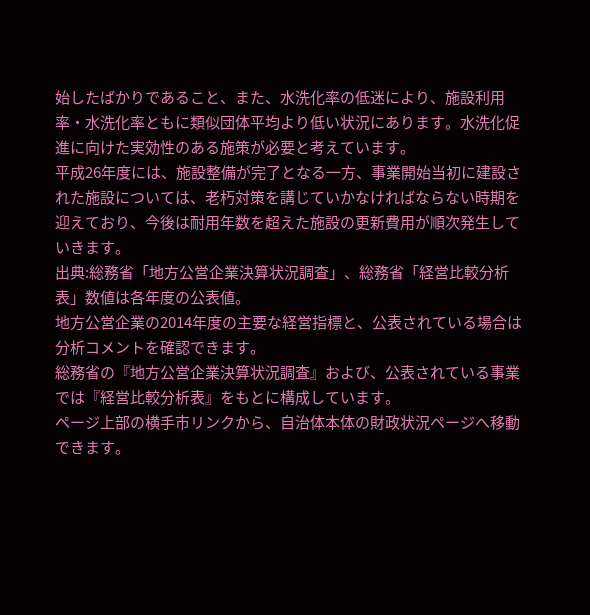始したばかりであること、また、水洗化率の低迷により、施設利用率・水洗化率ともに類似団体平均より低い状況にあります。水洗化促進に向けた実効性のある施策が必要と考えています。
平成26年度には、施設整備が完了となる一方、事業開始当初に建設された施設については、老朽対策を講じていかなければならない時期を迎えており、今後は耐用年数を超えた施設の更新費用が順次発生していきます。
出典:総務省「地方公営企業決算状況調査」、総務省「経営比較分析表」数値は各年度の公表値。
地方公営企業の2014年度の主要な経営指標と、公表されている場合は分析コメントを確認できます。
総務省の『地方公営企業決算状況調査』および、公表されている事業では『経営比較分析表』をもとに構成しています。
ページ上部の横手市リンクから、自治体本体の財政状況ページへ移動できます。